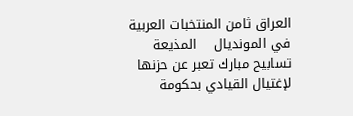العراق ثامن المنتخبات العربية في المونديال    المذيعة تسابيح مبارك تعبر عن حزنها لإغتيال القيادي بحكومة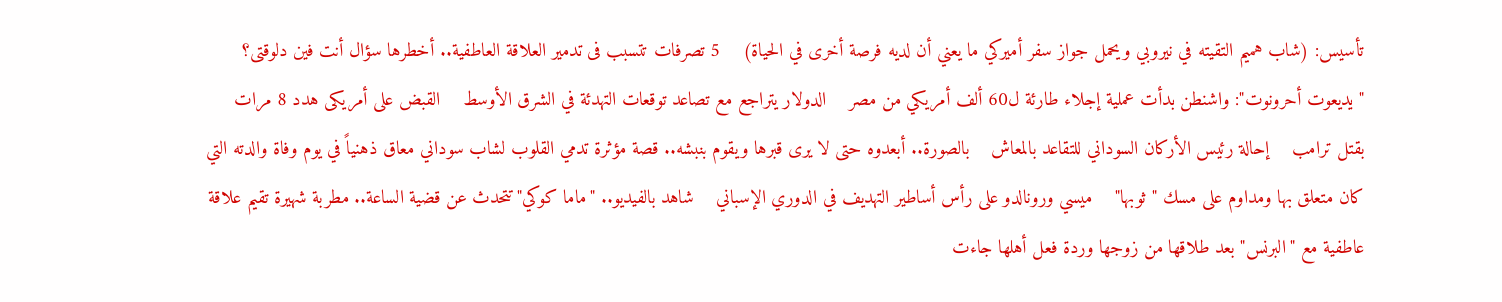تأسيس: (شاب هميم التقيته في نيروبي ويحمل جواز سفر أميركي ما يعني أن لديه فرصة أخرى في الحياة)    5 تصرفات تتسبب فى تدمير العلاقة العاطفية.. أخطرها سؤال أنت فين دلوقتى؟    "يديعوت أحرونوت": واشنطن بدأت عملية إجلاء طارئة ل60 ألف أمريكي من مصر    الدولار يتراجع مع تصاعد توقعات التهدئة في الشرق الأوسط    القبض على أمريكى هدد 8 مرات بقتل ترامب    إحالة رئيس الأركان السوداني للتقاعد بالمعاش    بالصورة.. أبعدوه حتى لا يرى قبرها ويقوم بنبشه.. قصة مؤثرة تدمي القلوب لشاب سوداني معاق ذهنياً في يوم وفاة والدته التي كان متعلق بها ومداوم على مسك "ثوبها"    ميسي ورونالدو على رأس أساطير التهديف في الدوري الإسباني    شاهد بالفيديو.. "ماما كوكي" تتحدث عن قضية الساعة.. مطربة شهيرة تقيم علاقة عاطفية مع "البرنس" بعد طلاقها من زوجها وردة فعل أهلها جاءت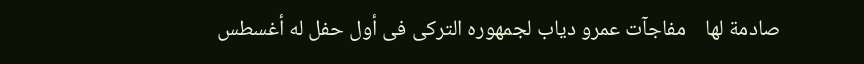صادمة لها    مفاجآت عمرو دياب لجمهوره التركى فى أول حفل له أغسطس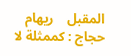المقبل    ريهام حجاج : كممثلة لا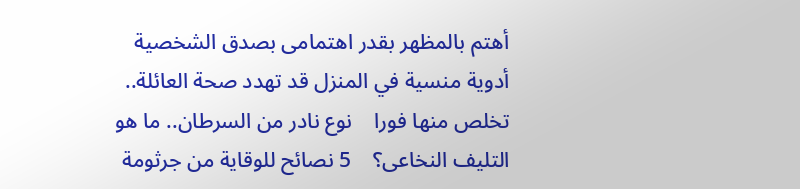أهتم بالمظهر بقدر اهتمامى بصدق الشخصية    أدوية منسية في المنزل قد تهدد صحة العائلة.. تخلص منها فورا    نوع نادر من السرطان.. ما هو التليف النخاعى؟    5 نصائح للوقاية من جرثومة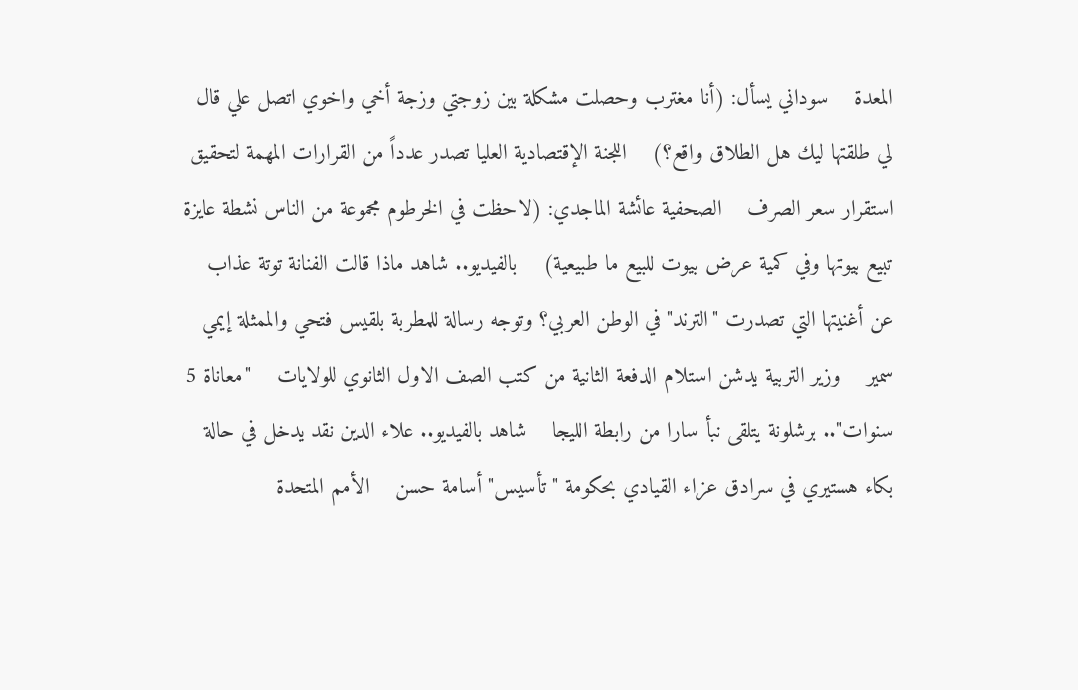المعدة    سوداني يسأل: (أنا مغترب وحصلت مشكلة بين زوجتي وزجة أخي واخوي اتصل علي قال لي طلقتها ليك هل الطلاق واقع؟)    اللجنة الإقتصادية العليا تصدر عدداً من القرارات المهمة لتحقيق استقرار سعر الصرف    الصحفية عائشة الماجدي: (لاحظت في الخرطوم مجموعة من الناس نشطة عايزة تبيع بيوتها وفي كمية عرض بيوت للبيع ما طبيعية)    بالفيديو.. شاهد ماذا قالت الفنانة توتة عذاب عن أغنيتها التي تصدرت "الترند" في الوطن العربي؟ وتوجه رسالة للمطربة بلقيس فتحي والممثلة إيمي سمير    وزير التربية يدشن استلام الدفعة الثانية من كتب الصف الاول الثانوي للولايات    "معاناة 5 سنوات".. برشلونة يتلقى نبأ سارا من رابطة الليجا    شاهد بالفيديو.. علاء الدين نقد يدخل في حالة بكاء هستيري في سرادق عزاء القيادي بحكومة "تأسيس" أسامة حسن    الأمم المتحدة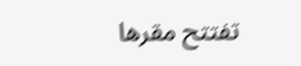تفتتح مقرها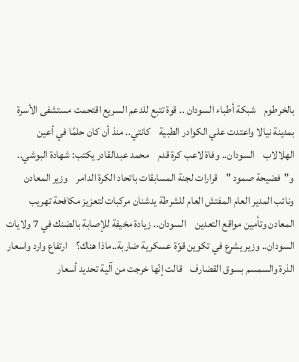بالخرطوم    شبكة أطباء السودان .. قوة تتبع للدعم السريع اقتحمت مستشفى الأسرة بمدينة نيالا واعتدت علي الكوادر الطبية    كانتي.. منذ أن كان حلمًا في أعين الهلالاب    السودان.. وفاة لاعب كرة قدم    محمد عبدالقادر يكتب: شهادة البوشي.. و"فضيحة صمود "    قرارات لجنة المسابقات باتحاد الكرة الدامر    وزير المعادن ونائب المدير العام المفتش العام للشرطة يدشنان مركبات لتعزيز مكافحة تهريب المعادن وتأمين مواقع التعدين    السودان.. زيادة مخيفة للإصابة بالضنك في 7 ولايات    السودان.. وزير يشرع في تكوين قوّة عسكرية ضاربة..ماذا هناك؟    ارتفاع وارد واسعار الذرة والسمسم بسوق القضارف    قالت إنّها خرجت من آلية تحديد أسعار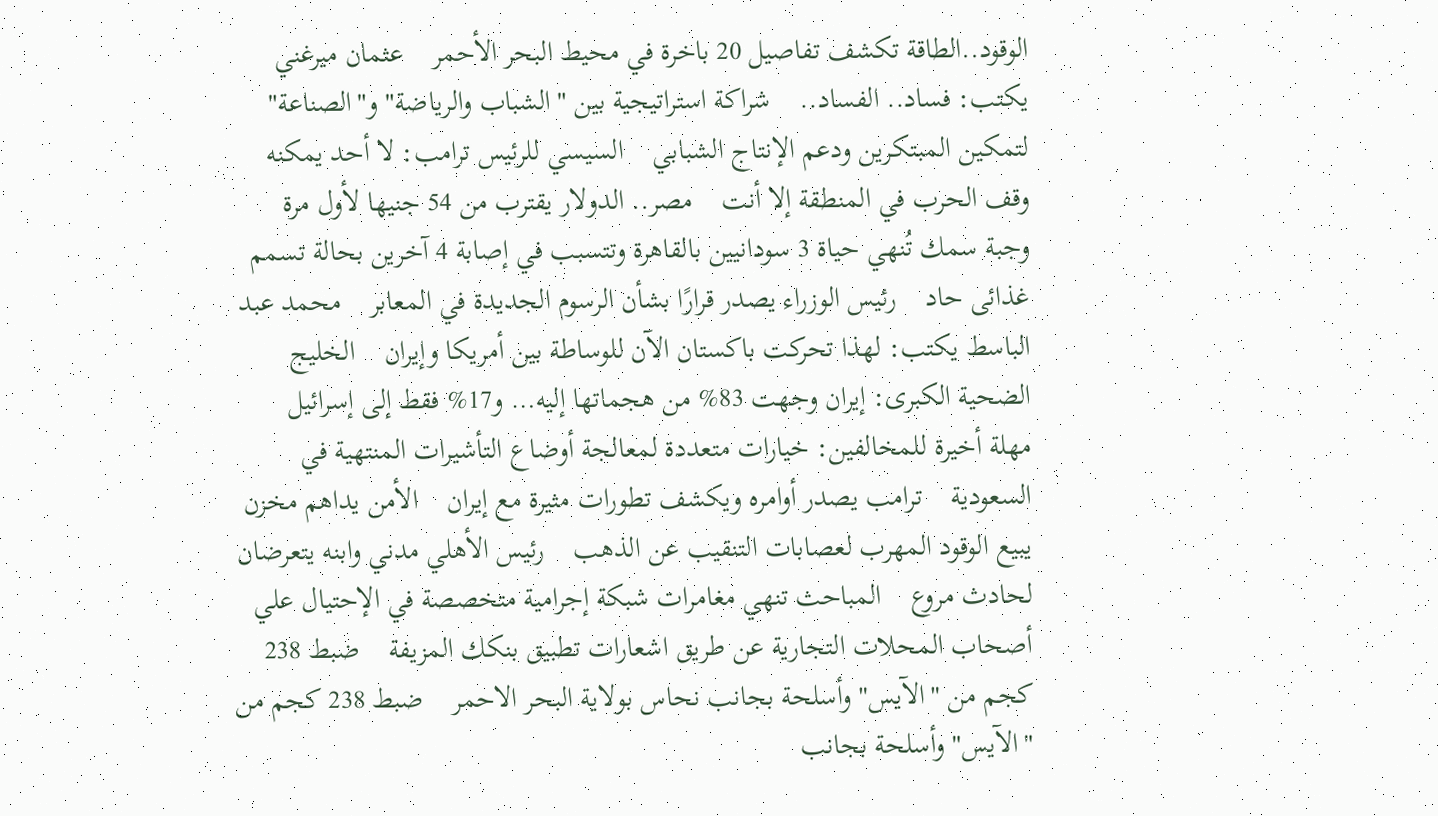الوقود..الطاقة تكشف تفاصيل 20 باخرة في محيط البحر الأحمر    عثمان ميرغني يكتب: فساد.. الفساد..    شراكة استراتيجية بين "الشباب والرياضة" و"الصناعة" لتمكين المبتكرين ودعم الإنتاج الشبابي    السيسي للرئيس ترامب: لا أحد يمكنه وقف الحرب في المنطقة إلا أنت    مصر.. الدولار يقترب من 54 جنيها لأول مرة    وجبة سمك تُنهي حياة 3 سودانيين بالقاهرة وتتسبب في إصابة 4 آخرين بحالة تسمم غذائى حاد    رئيس الوزراء يصدر قرارًا بشأن الرسوم الجديدة في المعابر    محمد عبد الباسط يكتب: لهذا تحركت باكستان الآن للوساطة بين أمريكا وإيران    الخليج الضحية الكبرى: إيران وجهت 83% من هجماتها إليه… و17% فقط إلى إسرائيل    مهلة أخيرة للمخالفين: خيارات متعددة لمعالجة أوضاع التأشيرات المنتهية في السعودية    ترامب يصدر أوامره ويكشف تطورات مثيرة مع إيران    الأمن يداهم مخزن يبيع الوقود المهرب لعصابات التنقيب عن الذهب    رئيس الأهلي مدني وابنه يتعرضان لحادث مروع    المباحث تنهي مغامرات شبكة إجرامية متخصصة في الإحتيال علي أصحاب المحلات التجارية عن طريق اشعارات تطبيق بنكك المزيفة    ضبط 238 كجم من "الآيس" وأسلحة بجانب نحاس بولاية البحر الاحمر    ضبط 238 كجم من "الآيس" وأسلحة بجانب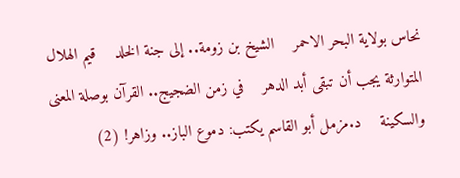نحاس بولاية البحر الاحمر    الشيخ بن زومة.. إلى جنة الخلد    قيم الهلال المتوارثة يجب أن تبقى أبد الدهر    في زمن الضجيج.. القرآن بوصلة المعنى والسكينة    د.مزمل أبو القاسم يكتب: دموع الباز.. وزاهر! (2)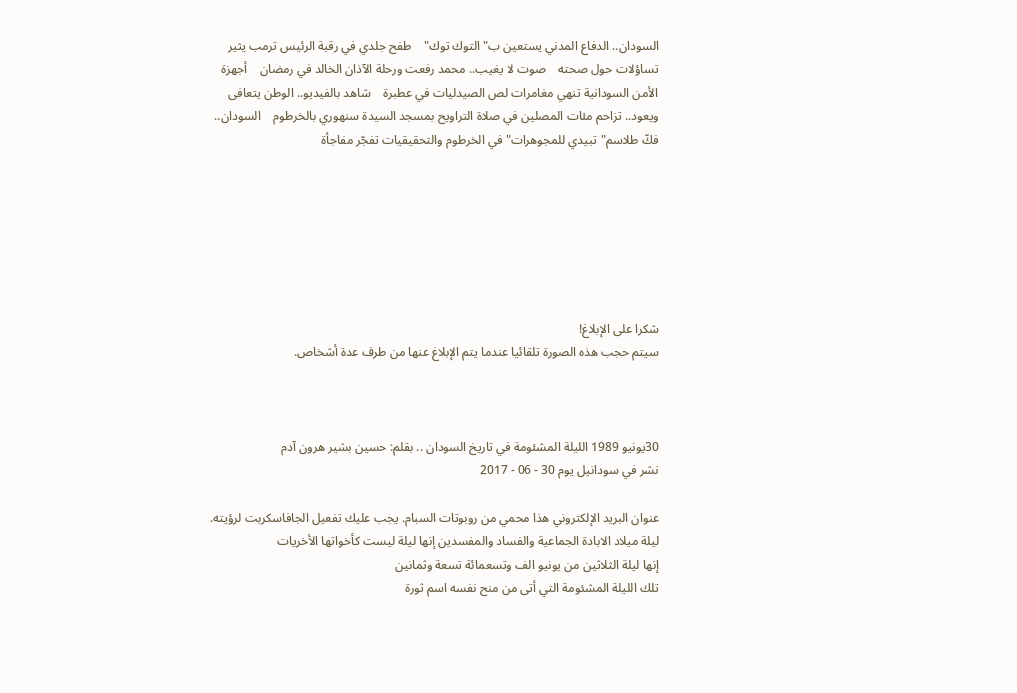السودان.. الدفاع المدني يستعين ب"التوك توك"    طفح جلدي في رقبة الرئيس ترمب يثير تساؤلات حول صحته    صوت لا يغيب.. محمد رفعت ورحلة الآذان الخالد في رمضان    أجهزة الأمن السودانية تنهي مغامرات لص الصيدليات في عطبرة    شاهد بالفيديو.. الوطن يتعافى ويعود.. تزاحم مئات المصلين في صلاة التراويح بمسجد السيدة سنهوري بالخرطوم    السودان.. فكّ طلاسم"تبيدي للمجوهرات" في الخرطوم والتحقيقيات تفجّر مفاجأة







شكرا على الإبلاغ!
سيتم حجب هذه الصورة تلقائيا عندما يتم الإبلاغ عنها من طرف عدة أشخاص.



30يونيو 1989 الليلة المشئومة في تاريخ السودان .. بقلم: حسين بشير هرون آدم
نشر في سودانيل يوم 30 - 06 - 2017

عنوان البريد الإلكتروني هذا محمي من روبوتات السبام. يجب عليك تفعيل الجافاسكربت لرؤيته.
ليلة ميلاد الابادة الجماعية والفساد والمفسدين إنها ليلة ليست كأخواتها الأخريات
إنها ليلة الثلاثين من يونيو الف وتسعمائة تسعة وثمانين
تلك الليلة المشئومة التي أتى من منح نفسه اسم ثورة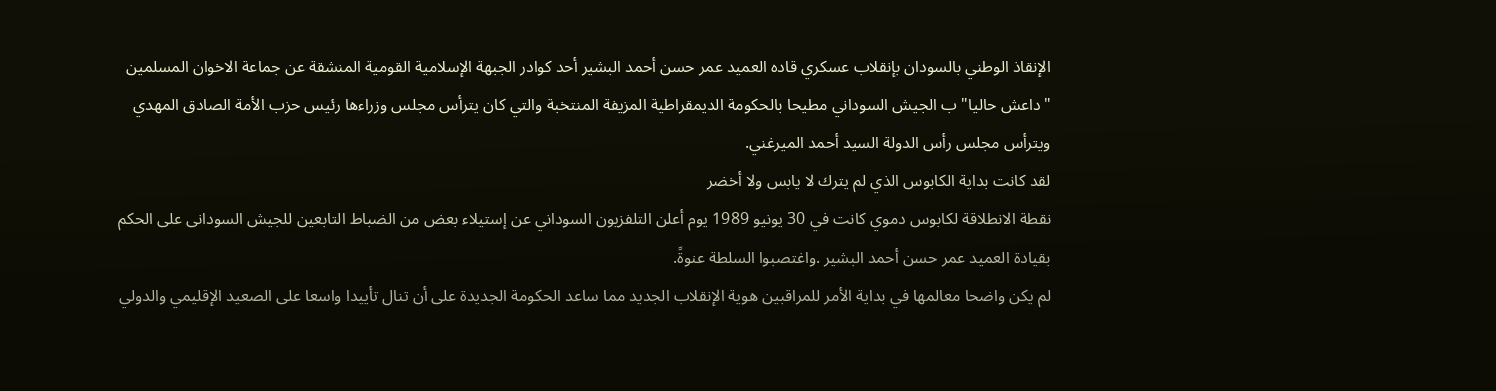الإنقاذ الوطني بالسودان بإنقلاب عسكري قاده العميد عمر حسن أحمد البشير أحد كوادر الجبهة الإسلامية القومية المنشقة عن جماعة الاخوان المسلمين "داعش حاليا" ب الجيش السوداني مطيحا بالحكومة الديمقراطية المزيفة المنتخبة والتي كان يترأس مجلس وزراءها رئيس حزب الأمة الصادق المهدي ويترأس مجلس رأس الدولة السيد أحمد الميرغني.
لقد كانت بداية الكابوس الذي لم يترك لا يابس ولا أخضر
نقطة الانطلاقة لكابوس دموي كانت في 30 يونيو 1989 يوم أعلن التلفزيون السوداني عن إستيلاء بعض من الضباط التابعين للجيش السودانى على الحكم بقيادة العميد عمر حسن أحمد البشير .واغتصبوا السلطة عنوةً.
لم يكن واضحا معالمها في بداية الأمر للمراقبين هوية الإنقلاب الجديد مما ساعد الحكومة الجديدة على أن تنال تأييدا واسعا على الصعيد الإقليمي والدولي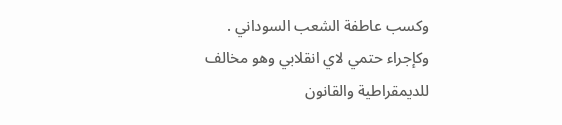وكسب عاطفة الشعب السوداني .
وكإجراء حتمي لاي انقلابي وهو مخالف للديمقراطية والقانون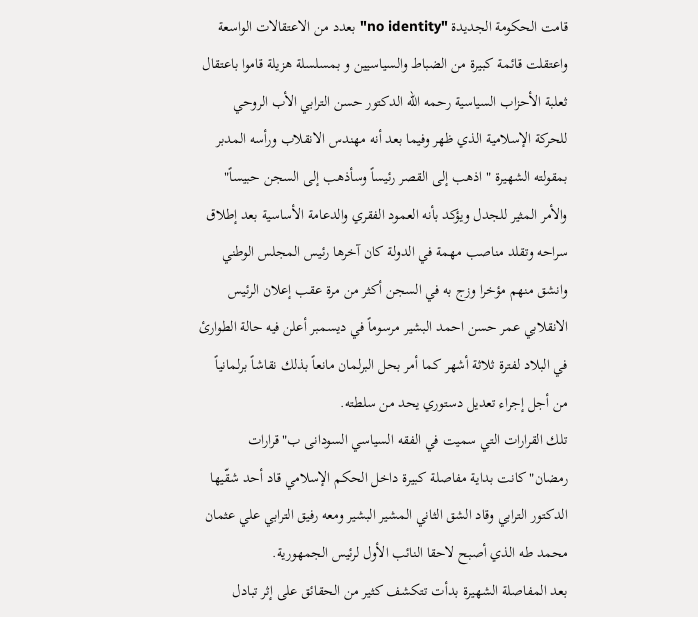قامت الحكومة الجديدة "no identity" بعدد من الاعتقالات الواسعة واعتقلت قائمة كبيرة من الضباط والسياسيين و بمسلسلة هزيلة قاموا باعتقال ثعلبة الأحزاب السياسية رحمه الله الدكتور حسن الترابي الأب الروحي للحركة الإسلامية الذي ظهر وفيما بعد أنه مهندس الانقلاب ورأسه المدبر بمقولته الشهيرة " اذهب إلى القصر رئيساً وسأذهب إلى السجن حبيساً"
والأمر المثير للجدل ويؤكد بأنه العمود الفقري والدعامة الأساسية بعد إطلاق سراحه وتقلد مناصب مهمة في الدولة كان آخرها رئيس المجلس الوطني وانشق منهم مؤخرا وزج به في السجن أكثر من مرة عقب إعلان الرئيس الانقلابي عمر حسن احمد البشير مرسوماً في ديسمبر أعلن فيه حالة الطوارئ في البلاد لفترة ثلاثة أشهر كما أمر بحل البرلمان مانعاً بذلك نقاشاً برلمانياً من أجل إجراء تعديل دستوري يحد من سلطته.
تلك القرارات التي سميت في الفقه السياسي السودانى ب"قرارات رمضان"كانت بداية مفاصلة كبيرة داخل الحكم الإسلامي قاد أحد شقّيها الدكتور الترابي وقاد الشق الثاني المشير البشير ومعه رفيق الترابي علي عثمان محمد طه الذي أصبح لاحقا النائب الأول لرئيس الجمهورية.
بعد المفاصلة الشهيرة بدأت تتكشف كثير من الحقائق على إثر تبادل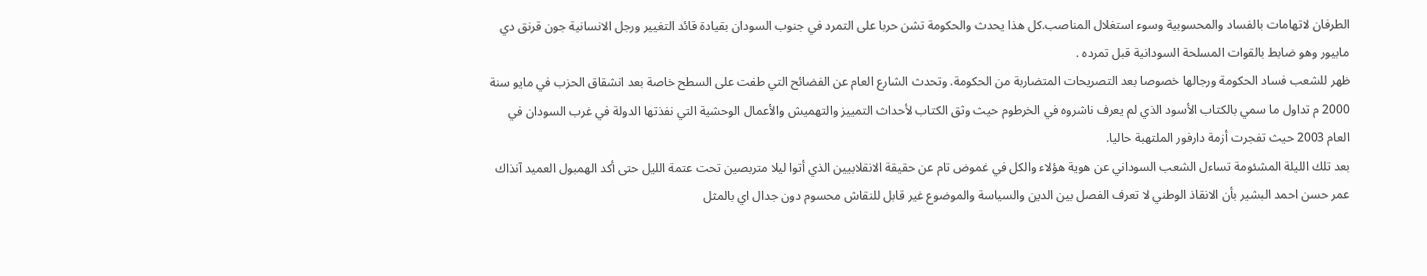الطرفان لاتهامات بالفساد والمحسوبية وسوء استغلال المناصب.كل هذا يحدث والحكومة تشن حربا على التمرد في جنوب السودان بقيادة قائد التغيير ورجل الانسانية جون قرنق دي مابيور وهو ضابط بالقوات المسلحة السودانية قبل تمرده .
ظهر للشعب فساد الحكومة ورجالها خصوصا بعد التصريحات المتضاربة من الحكومة. وتحدث الشارع العام عن الفضائح التي طفت على السطح خاصة بعد انشقاق الحزب في مايو سنة 2000 م تداول ما سمي بالكتاب الأسود الذي لم يعرف ناشروه في الخرطوم حيث وثق الكتاب لأحداث التمييز والتهميش والأعمال الوحشية التي نفذتها الدولة في غرب السودان في العام 2003 حيث تفجرت أزمة دارفور الملتهبة حاليا.
بعد تلك الليلة المشئومة تساءل الشعب السوداني عن هوية هؤلاء والكل في غموض تام عن حقيقة الانقلابيين الذي أتوا ليلا متربصين تحت عتمة الليل حتى أكد الهمبول العميد آنذاك عمر حسن احمد البشير بأن الانقاذ الوطني لا تعرف الفصل بين الدين والسياسة والموضوع غير قابل للنقاش محسوم دون جدال اي بالمثل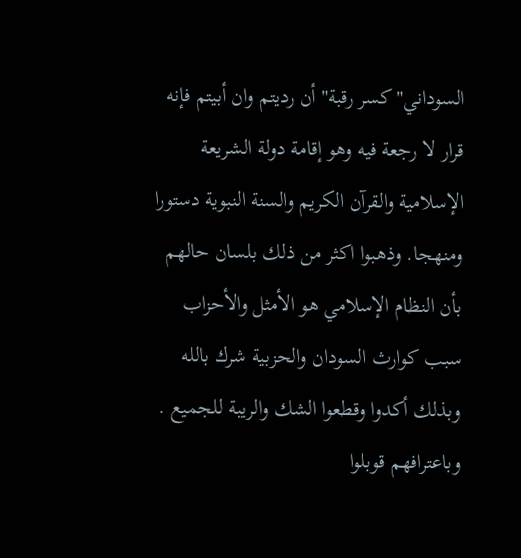السوداني"كسر رقبة" أن رديتم وان أبيتم فإنه قرار لا رجعة فيه وهو إقامة دولة الشريعة الإسلامية والقرآن الكريم والسنة النبوية دستورا ومنهجا. وذهبوا اكثر من ذلك بلسان حالهم بأن النظام الإسلامي هو الأمثل والأحزاب سبب كوارث السودان والحزبية شرك بالله وبذلك أكدوا وقطعوا الشك والريبة للجميع .
وباعترافهم قوبلوا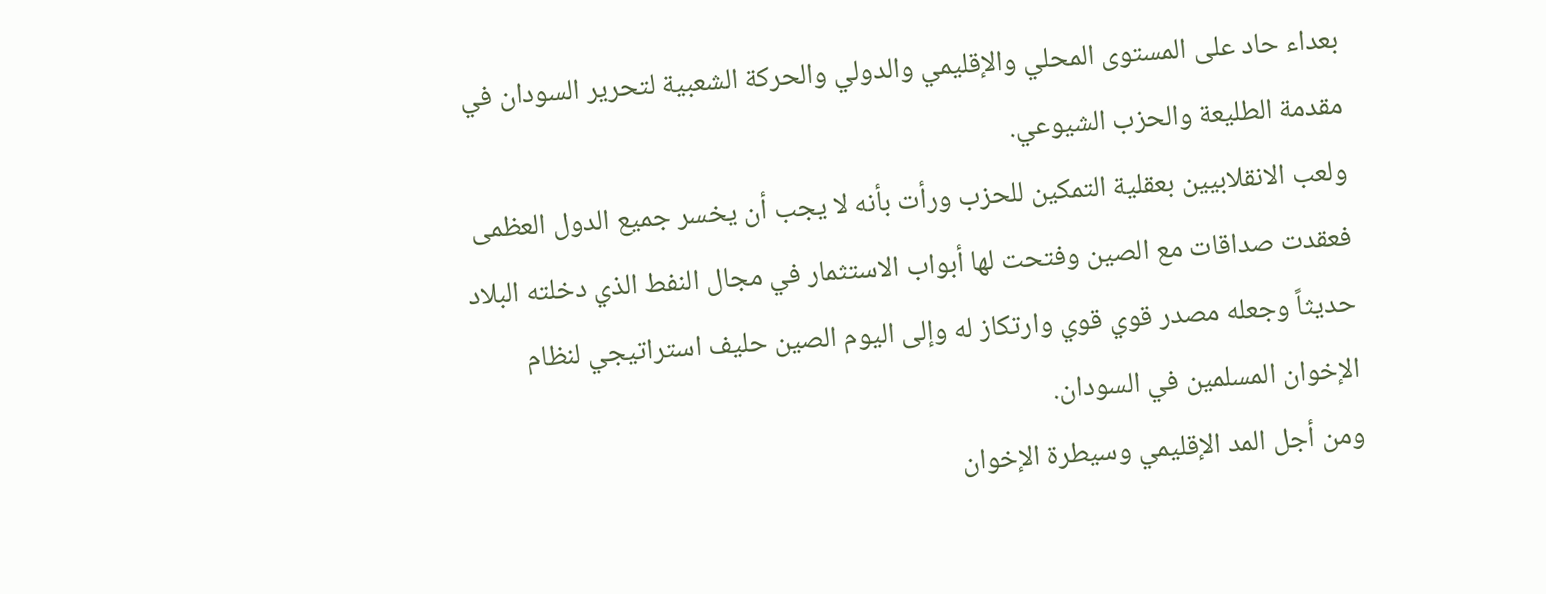بعداء حاد على المستوى المحلي والإقليمي والدولي والحركة الشعبية لتحرير السودان في مقدمة الطليعة والحزب الشيوعي.
ولعب الانقلابيين بعقلية التمكين للحزب ورأت بأنه لا يجب أن يخسر جميع الدول العظمى فعقدت صداقات مع الصين وفتحت لها أبواب الاستثمار في مجال النفط الذي دخلته البلاد حديثاً وجعله مصدر قوي قوي وارتكاز له وإلى اليوم الصين حليف استراتيجي لنظام الإخوان المسلمين في السودان.
ومن أجل المد الإقليمي وسيطرة الإخوان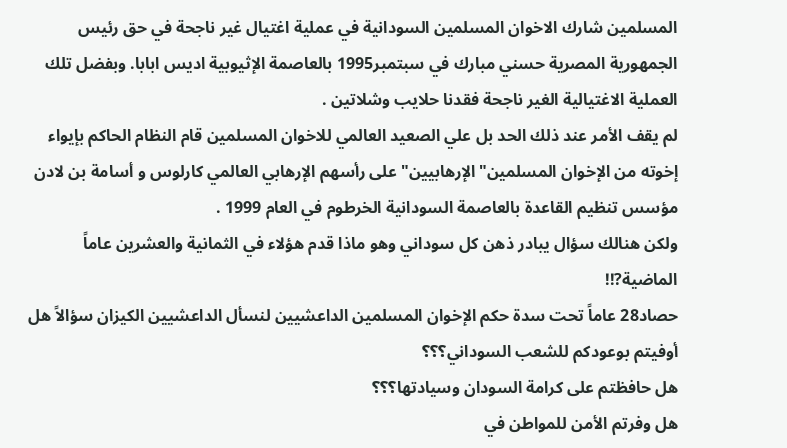المسلمين شارك الاخوان المسلمين السودانية في عملية اغتيال غير ناجحة في حق رئيس الجمهورية المصرية حسني مبارك في سبتمبر1995 بالعاصمة الإثيوبية اديس ابابا. وبفضل تلك العملية الاغتيالية الغير ناجحة فقدنا حلايب وشلاتين .
لم يقف الأمر عند ذلك الحد بل علي الصعيد العالمي للاخوان المسلمين قام النظام الحاكم بإيواء إخوته من الإخوان المسلمين"الإرهابيين" على رأسهم الإرهابي العالمي كارلوس و أسامة بن لادن مؤسس تنظيم القاعدة بالعاصمة السودانية الخرطوم في العام 1999 .
ولكن هنالك سؤال يبادر ذهن كل سوداني وهو ماذا قدم هؤلاء في الثمانية والعشرين عاماً الماضية?!!
حصاد28 عاماً تحت سدة حكم الإخوان المسلمين الداعشيين لنسأل الداعشيين الكيزان سؤالاً هل أوفيتم بوعودكم للشعب السوداني؟؟؟
هل حافظتم على كرامة السودان وسيادتها؟؟؟
هل وفرتم الأمن للمواطن في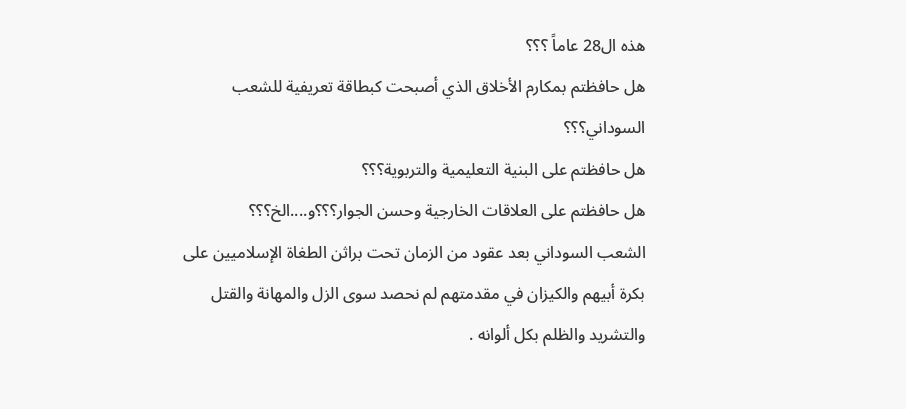هذه ال28 عاماً ؟؟؟
هل حافظتم بمكارم الأخلاق الذي أصبحت كبطاقة تعريفية للشعب السوداني؟؟؟
هل حافظتم على البنية التعليمية والتربوية؟؟؟
هل حافظتم على العلاقات الخارجية وحسن الجوار؟؟؟و....الخ؟؟؟
الشعب السوداني بعد عقود من الزمان تحت براثن الطغاة الإسلاميين على بكرة أبيهم والكيزان في مقدمتهم لم نحصد سوى الزل والمهانة والقتل والتشريد والظلم بكل ألوانه .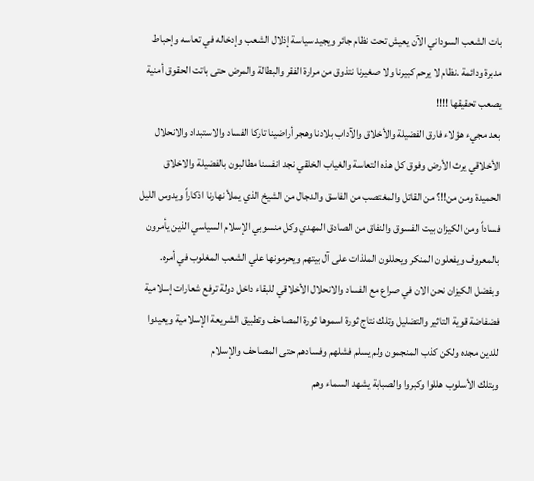بات الشعب السوداني الآن يعيش تحت نظام جائر ويجيد سياسة إذلال الشعب وإدخاله في تعاسه وإحباط مدبرة ودائمة .نظام لا يرحم كبيرنا ولا صغيرنا نتذوق من مرارة الفقر والبطالة والمرض حتى باتت الحقوق أمنية يصعب تحقيقها !!!!
بعد مجيء هؤلاء فارق الفضيلة والأخلاق والآداب بلادنا وهجر أراضينا تاركا الفساد والاستبداد والانحلال الأخلاقي يرث الأرض وفوق كل هذه التعاسة والغياب الخلقي نجد انفسنا مطالبون بالفضيلة والاخلاق الحميدة ومن من!!؟ من القاتل والمغتصب من الفاسق والدجال من الشيخ الذي يملأ نهارنا اذكاراً ويدوس الليل فساداً ومن الكيزان بيت الفسوق والنفاق من الصادق المهدي وكل منسوبي الإسلام السياسي الذين يأمرون بالمعروف ويفعلون المنكر ويحللون الملذات على آل بيتهم ويحرمونها علي الشعب المغلوب في أمره.
وبفضل الكيزان نحن الان في صراع مع الفساد والانحلال الأخلاقي للبقاء داخل دولة ترفع شعارات إسلامية فضفاضة قوية التاثير والتضليل وتلك نتاج ثورة اسموها ثورة المصاحف وتطبيق الشريعة الإسلامية ويعيدوا للدين مجده ولكن كذب المنجمون ولم يسلم فشلهم وفسادهم حتى المصاحف والإسلام
وبتلك الأسلوب هللوا وكبروا والصبابة يشهد السماء وهم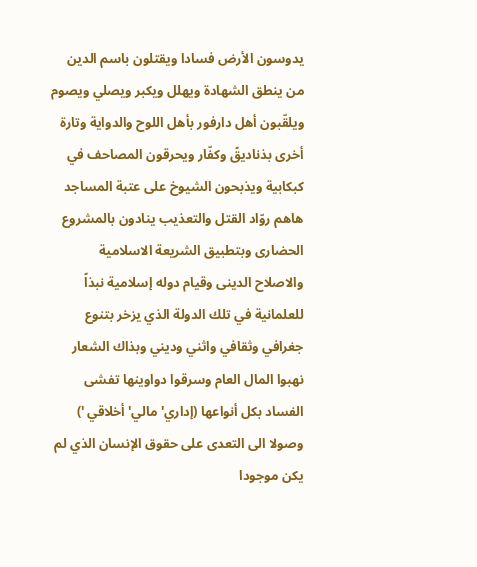يدوسون الأرض فسادا ويقتلون باسم الدين من ينطق الشهادة ويهلل ويكبر ويصلي ويصوم ويلقّبون أهل دارفور بأهل اللوح والدواية وتارة أخرى بذناديقً وكفّار ويحرقون المصاحف في كبكابية ويذبحون الشيوخ على عتبة المساجد هاهم روّاد القتل والتعذيب ينادون بالمشروع الحضارى وبتطبيق الشريعة الاسلامية والاصلاح الدينى وقيام دوله إسلامية نبذاً للعلمانية في تلك الدولة الذي يزخر بتنوع جغرافي وثقافي واثني وديني وبذاك الشعار نهبوا المال العام وسرقوا دواوينها تفشى الفساد بكل أنواعها (إداري' مالي' أخلاقي ') وصولا الى التعدى على حقوق الإنسان الذي لم يكن موجودا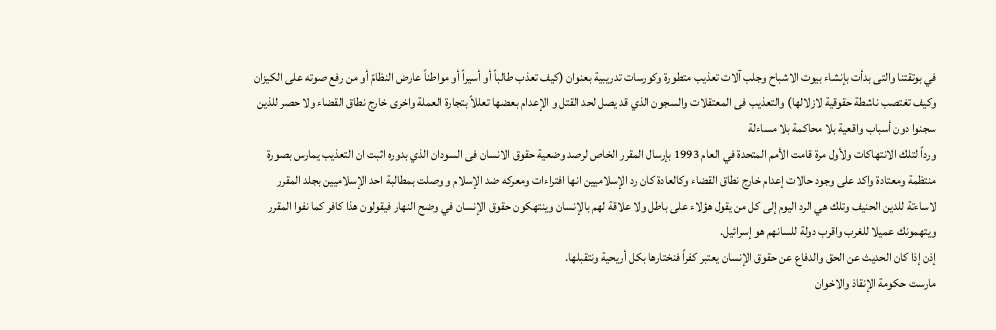في بوتقتنا والتى بدأت بإنشاء بيوت الاشباح وجلب آلات تعذيب متطورة وكورسات تدريبية بعنوان (كيف تعذب طالباً أو أسيراً أو مواطناً عارض النظامً أو من رفع صوته على الكيزان وكيف تغتصب ناشطة حقوقية لازلالها) والتعذيب فى المعتقلات والسجون الذي قد يصل لحد القتل و الإعدام بعضها تعللاً بتجارة العملة واخرى خارج نطاق القضاء ولا حصر للذين سجنوا دون أسباب واقعية بلا محاكمة بلا مساءلة
ورداً لتلك الانتهاكات ولأول مرة قامت الأمم المتحدة في العام 1993 بإرسال المقرر الخاص لرصد وضعية حقوق الانسان فى السودان الذي بدوره اثبت ان التعذيب يمارس بصورة منتظمة ومعتادة واكد على وجود حالات إعدام خارج نطاق القضاء وكالعادة كان رد الإسلاميين انها افتراءات ومعركه ضد الإسلام و وصلت بمطالبة احد الإسلاميين بجلد المقرر لاساءتة للدين الحنيف وتلك هي الرد اليوم إلى كل من يقول هؤلاء على باطل ولا علاقة لهم بالإنسان وينتهكون حقوق الإنسان في وضح النهار فيقولون هذا كافر كما نفوا المقرر ويتهمونك عميلا للغرب واقرب دولة للسانهم هو إسرائيل.
إذن إذا كان الحديث عن الحق والدفاع عن حقوق الإنسان يعتبر كفراً فنختارها بكل أريحية ونتقبلها.
مارست حكومة الإنقاذ والاخوان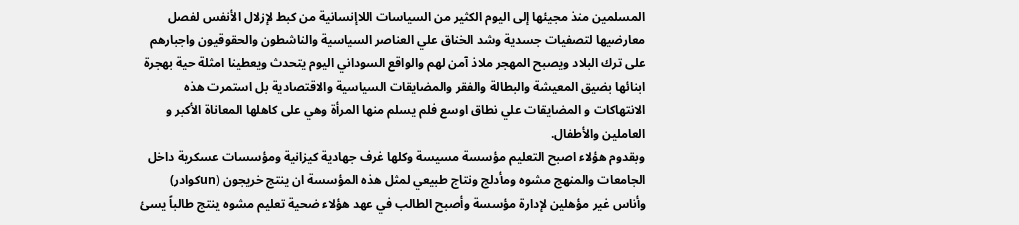المسلمين منذ مجيئها إلى اليوم الكثير من السياسات اللاإنسانية من كبط لإزلال الأنفس لفصل معارضيها لتصفيات جسدية وشد الخناق علي العناصر السياسية والناشطون والحقوقيون واجبارهم على ترك البلاد ويصبح المهجر ملاذ آمن لهم والواقع السوداني اليوم يتحدث ويعطينا امثلة حية بهجرة ابنائها بضيق المعيشة والبطالة والفقر والمضايقات السياسية والاقتصادية بل استمرت هذه الانتهاكات و المضايقات علي نطاق اوسع فلم يسلم منها المرأة وهي على كاهلها المعاناة الأكبر و العاملين والأطفال.
وبقدوم هؤلاء اصبح التعليم مؤسسة مسيسة وكلها غرف جهادية كيزانية ومؤسسات عسكرية داخل الجامعات والمنهج مشوه ومأدلج ونتاج طبيعي لمثل هذه المؤسسة ان ينتج خريجون (unكوادر) وأناس غير مؤهلين لإدارة مؤسسة وأصبح الطالب في عهد هؤلاء ضحية تعليم مشوه ينتج طالباً يسئ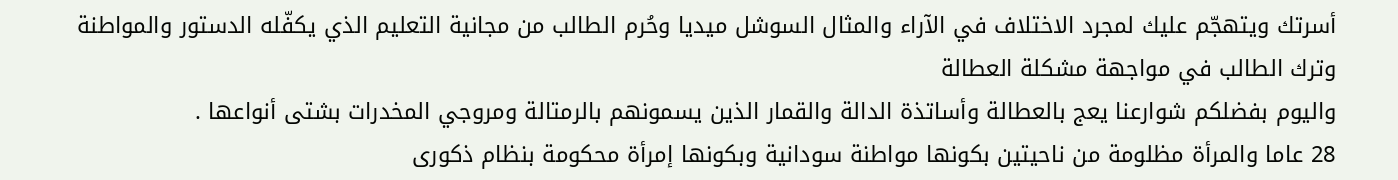أسرتك ويتهجّم عليك لمجرد الاختلاف في الآراء والمثال السوشل ميديا وحُرم الطالب من مجانية التعليم الذي يكفّله الدستور والمواطنة وترك الطالب في مواجهة مشكلة العطالة
واليوم بفضلكم شوارعنا يعج بالعطالة وأساتذة الدالة والقمار الذين يسمونهم بالرمتالة ومروجي المخدرات بشتى أنواعها .
28 عاما والمرأة مظلومة من ناحيتين بكونها مواطنة سودانية وبكونها إمرأة محكومة بنظام ذكورى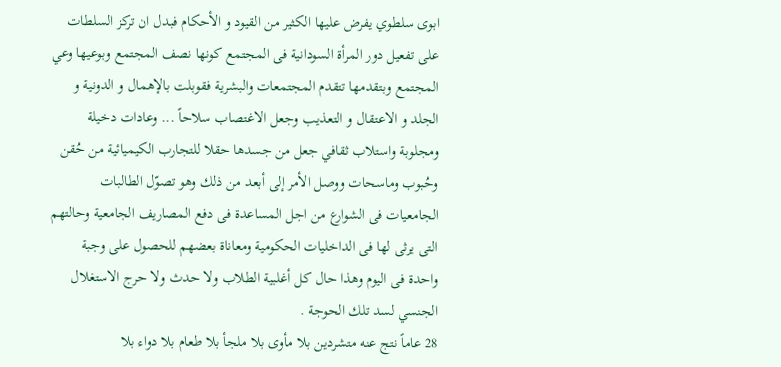ابوى سلطوي يفرض عليها الكثير من القيود و الأحكام فبدل ان تركز السلطات على تفعيل دور المرأة السودانية فى المجتمع كونها نصف المجتمع وبوعيها وعي المجتمع وبتقدمها تتقدم المجتمعات والبشرية فقوبلت بالإهمال و الدونية و الجلد و الاعتقال و التعذيب وجعل الاغتصاب سلاحاً ... وعادات دخيلة ومجلوبة واستلاب ثقافي جعل من جسدها حقلا للتجارب الكيميائية من حُقن وحُبوب وماسحات ووصل الأمر إلى أبعد من ذلك وهو تصوّل الطالبات الجامعيات فى الشوارع من اجل المساعدة فى دفع المصاريف الجامعية وحالتهم التى يرثى لها فى الداخليات الحكومية ومعاناة بعضهم للحصول على وجبة واحدة فى اليوم وهذا حال كل أغلبية الطلاب ولا حدث ولا حرج الاستغلال الجنسي لسد تلك الحوجة .
28 عاماً نتج عنه متشردين بلا مأوى بلا ملجأ بلا طعام بلا دواء بلا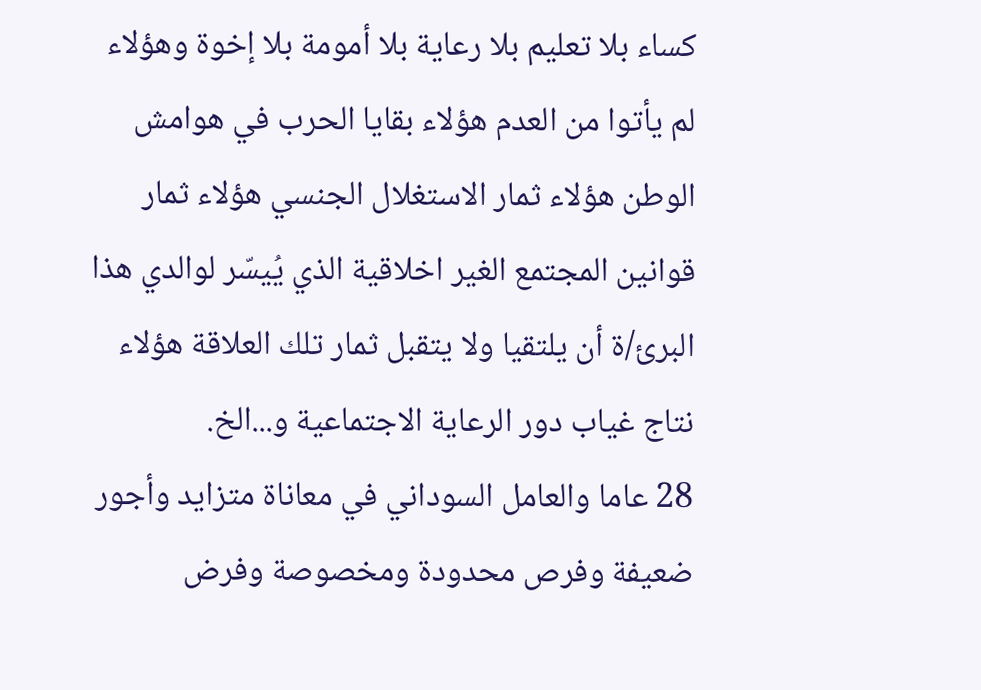كساء بلا تعليم بلا رعاية بلا أمومة بلا إخوة وهؤلاء لم يأتوا من العدم هؤلاء بقايا الحرب في هوامش الوطن هؤلاء ثمار الاستغلال الجنسي هؤلاء ثمار قوانين المجتمع الغير اخلاقية الذي يُيسّر لوالدي هذا البرئ/ة أن يلتقيا ولا يتقبل ثمار تلك العلاقة هؤلاء نتاج غياب دور الرعاية الاجتماعية و...الخ.
28 عاما والعامل السوداني في معاناة متزايد وأجور ضعيفة وفرص محدودة ومخصوصة وفرض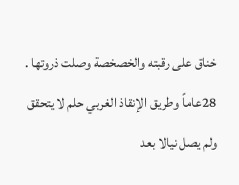خناق على رقبته والخصخصة وصلت ذروتها .
28عاماً وطريق الإنقاذ الغربي حلم لا يتحقق ولم يصل نيالا بعد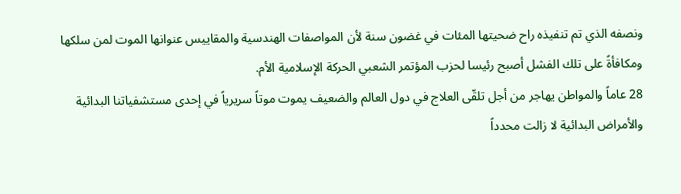ونصفه الذي تم تنفيذه راح ضحيتها المئات في غضون سنة لأن المواصفات الهندسية والمقاييس عنوانها الموت لمن سلكها ومكافأةً على تلك الفشل أصبح رئيسا لحزب المؤتمر الشعبي الحركة الإسلامية الأم.
28 عاماً والمواطن يهاجر من أجل تلقّى العلاج في دول العالم والضعيف يموت موتاً سريرياً في إحدى مستشفياتنا البدائية والأمراض البدائية لا زالت محدداً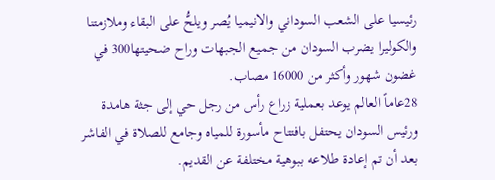رئيسيا على الشعب السوداني والانيميا يُصر ويلحُّ على البقاء وملازمتنا والكوليرا يضرب السودان من جميع الجبهات وراح ضحيتها300 في غضون شهور وأكثر من 16000 مصاب.
28عاماً العالم يوعد بعملية زراع رأس من رجل حي إلى جثة هامدة ورئيس السودان يحتفل بافتتاح مأسورة للمياه وجامع للصلاة في الفاشر بعد أن تم إعادة طلاعه ببوهية مختلفة عن القديم.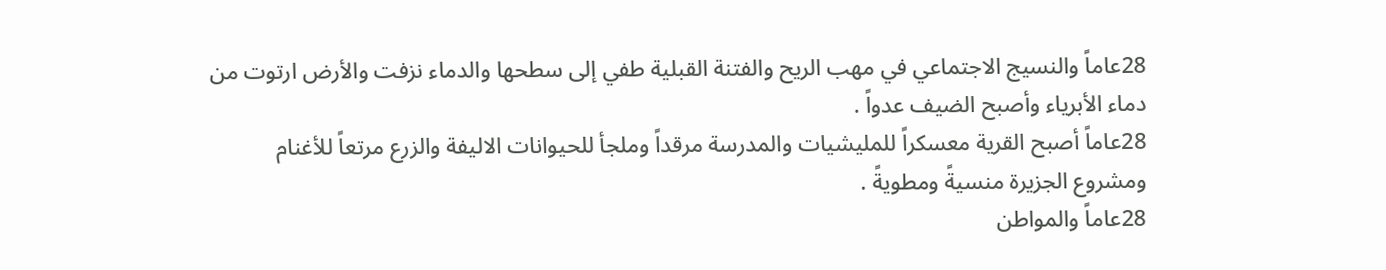28عاماً والنسيج الاجتماعي في مهب الريح والفتنة القبلية طفي إلى سطحها والدماء نزفت والأرض ارتوت من دماء الأبرياء وأصبح الضيف عدواً .
28عاماً أصبح القرية معسكراً للمليشيات والمدرسة مرقداً وملجأ للحيوانات الاليفة والزرع مرتعاً للأغنام ومشروع الجزيرة منسيةً ومطويةً .
28عاماً والمواطن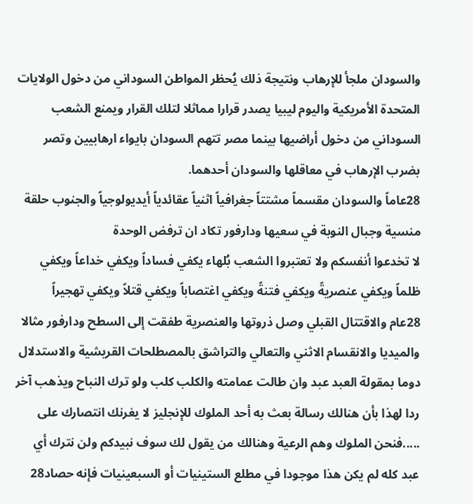والسودان ملجأ للإرهاب ونتيجة ذلك يُحظر المواطن السوداني من دخول الولايات المتحدة الأمريكية واليوم ليبيا يصدر قرارا مماثلا لتلك القرار ويمنع الشعب السوداني من دخول أراضيها بينما مصر تتهم السودان بايواء ارهابيين وتصر بضرب الإرهاب في معاقلها والسودان أحدهما.
28عاماً والسودان مقسماً مشتتاً جغرافياً اثنياً عقائدياً أيديولوجياً والجنوب حلقة منسية وجبال النوبة في سعيها ودارفور تكاد ان ترفض الوحدة
لا تخدعوا أنفسكم ولا تعتبروا الشعب بُلهاء يكفي فساداً ويكفي خداعاً ويكفي ظلماً ويكفي عنصريةً ويكفي فتنةً ويكفي اغتصاباً ويكفي قتلاً ويكفي تهجيراً
28عام والاقتتال القبلي وصل ذروتها والعنصرية طفقت إلى السطح ودارفور مثالا والميديا والانقسام الاثني والتعالي والتراشق بالمصطلحات القريشية والاستدلال دوما بمقولة العبد عبد وان طالت عمامته والكلب كلب ولو ترك النباح ويذهب آخر ردا لهذا بأن هنالك رسالة بعث به أحد الملوك للإنجليز لا يغرنك انتصارك على .....فنحن الملوك وهم الرعية وهنالك من يقول لك سوف نبيدكم ولن نترك أي عبد كله لم يكن هذا موجودا في مطلع الستينيات أو السبعينيات فإنه حصاد28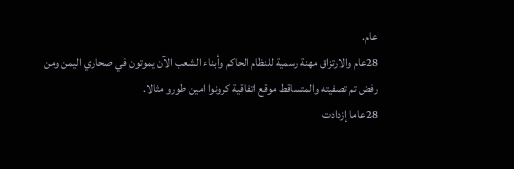عام.
28عام والارتزاق مهنة رسمية للنظام الحاكم وأبناء الشعب الآن يموتون في صحاري اليمن ومن رفض تم تصفيته والمتساقط موقع اتفاقية كرونوا امين طورو مثالا.
28عاما إزدادت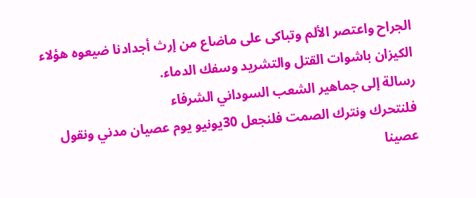الجراح واعتصر الألم وتباكى على ماضاع من إرث أجدادنا ضيعوه هؤلاء الكيزان باشوات القتل والتشريد وسفك الدماء.
رسالة إلى جماهير الشعب السوداني الشرفاء
فلنتحرك ونترك الصمت فلنجعل 30يونيو يوم عصيان مدني ونقول عصينا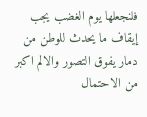فلنجعلها يوم الغضب يجب إيقاف ما يحدث للوطن من دمار يفوق التصور والالم اكبر من الاحتمال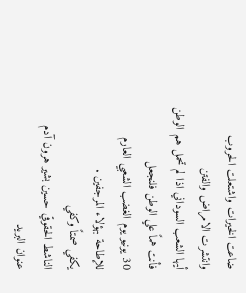ضاعت الخيرات واشتعلت الحروب وانتشرت الامراض والفتن
أيها الشعب السوداني اذا لم تحمل هم الوطن فأنت هماً علي الوطن فلنجعل
30 يونيو يوم الغضب الشعبي العارم للإطاحة بهؤلاء المرجفين .
يكفي صمتاً وكفي
الناشط الحقوقي حسين بشير هرون آدم
عنوان البريد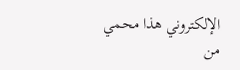الإلكتروني هذا محمي من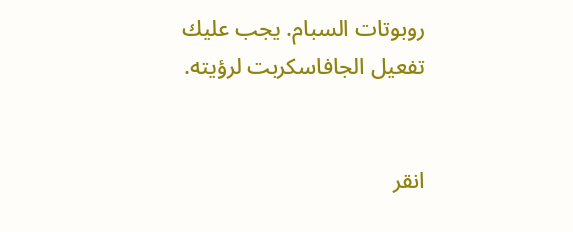روبوتات السبام. يجب عليك تفعيل الجافاسكربت لرؤيته.


انقر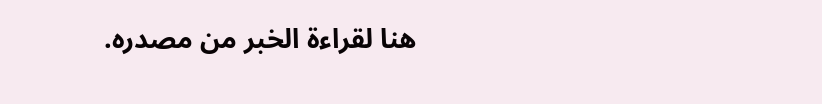هنا لقراءة الخبر من مصدره.